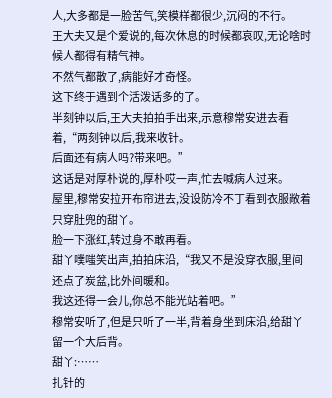人,大多都是一脸苦气,笑模样都很少,沉闷的不行。
王大夫又是个爱说的,每次休息的时候都哀叹,无论啥时候人都得有精气神。
不然气都散了,病能好才奇怪。
这下终于遇到个活泼话多的了。
半刻钟以后,王大夫拍拍手出来,示意穆常安进去看着,“两刻钟以后,我来收针。
后面还有病人吗?带来吧。”
这话是对厚朴说的,厚朴哎一声,忙去喊病人过来。
屋里,穆常安拉开布帘进去,没设防冷不丁看到衣服敞着只穿肚兜的甜丫。
脸一下涨红,转过身不敢再看。
甜丫噗嗤笑出声,拍拍床沿,“我又不是没穿衣服,里间还点了炭盆,比外间暖和。
我这还得一会儿,你总不能光站着吧。”
穆常安听了,但是只听了一半,背着身坐到床沿,给甜丫留一个大后背。
甜丫:……
扎针的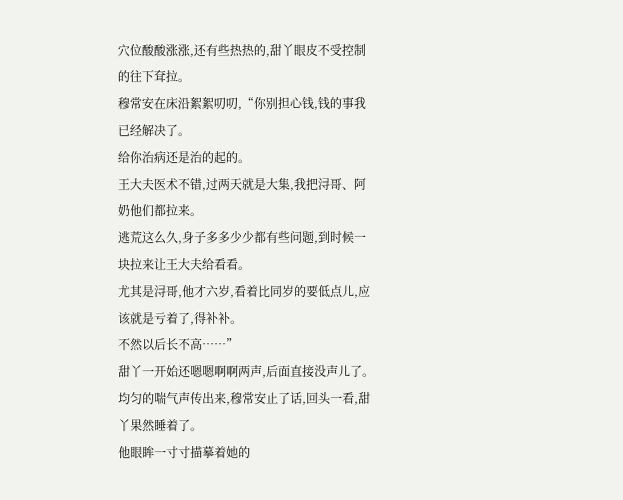穴位酸酸涨涨,还有些热热的,甜丫眼皮不受控制的往下耷拉。
穆常安在床沿絮絮叨叨,“你别担心钱,钱的事我已经解决了。
给你治病还是治的起的。
王大夫医术不错,过两天就是大集,我把浔哥、阿奶他们都拉来。
逃荒这么久,身子多多少少都有些问题,到时候一块拉来让王大夫给看看。
尤其是浔哥,他才六岁,看着比同岁的要低点儿,应该就是亏着了,得补补。
不然以后长不高……”
甜丫一开始还嗯嗯啊啊两声,后面直接没声儿了。
均匀的喘气声传出来,穆常安止了话,回头一看,甜丫果然睡着了。
他眼眸一寸寸描摹着她的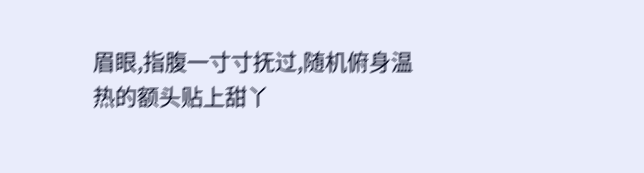眉眼,指腹一寸寸抚过,随机俯身温热的额头贴上甜丫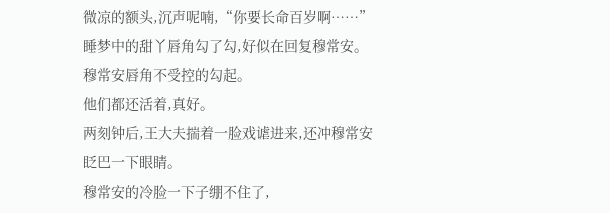微凉的额头,沉声呢喃,“你要长命百岁啊……”
睡梦中的甜丫唇角勾了勾,好似在回复穆常安。
穆常安唇角不受控的勾起。
他们都还活着,真好。
两刻钟后,王大夫揣着一脸戏谑进来,还冲穆常安眨巴一下眼睛。
穆常安的冷脸一下子绷不住了,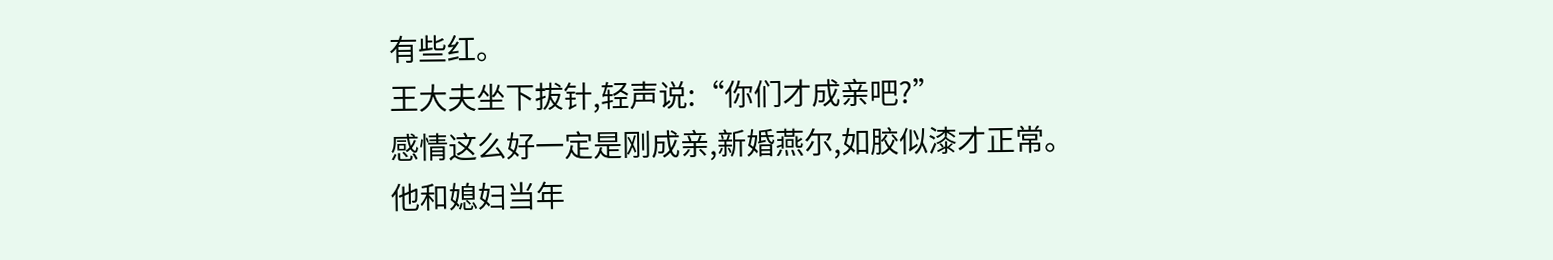有些红。
王大夫坐下拔针,轻声说:“你们才成亲吧?”
感情这么好一定是刚成亲,新婚燕尔,如胶似漆才正常。
他和媳妇当年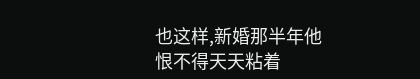也这样,新婚那半年他恨不得天天粘着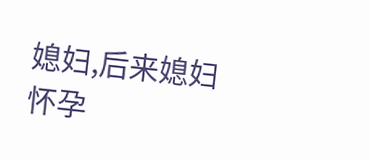媳妇,后来媳妇怀孕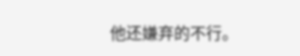他还嫌弃的不行。